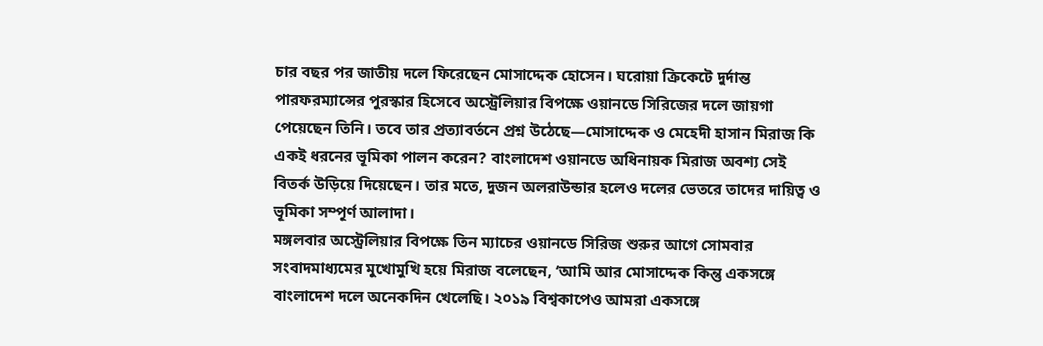চার বছর পর জাতীয় দলে ফিরেছেন মোসাদ্দেক হোসেন। ঘরোয়া ক্রিকেটে দুর্দান্ত পারফরম্যান্সের পুরস্কার হিসেবে অস্ট্রেলিয়ার বিপক্ষে ওয়ানডে সিরিজের দলে জায়গা পেয়েছেন তিনি। তবে তার প্রত্যাবর্তনে প্রশ্ন উঠেছে—মোসাদ্দেক ও মেহেদী হাসান মিরাজ কি একই ধরনের ভূমিকা পালন করেন? বাংলাদেশ ওয়ানডে অধিনায়ক মিরাজ অবশ্য সেই বিতর্ক উড়িয়ে দিয়েছেন। তার মতে, দুজন অলরাউন্ডার হলেও দলের ভেতরে তাদের দায়িত্ব ও ভূমিকা সম্পূর্ণ আলাদা।
মঙ্গলবার অস্ট্রেলিয়ার বিপক্ষে তিন ম্যাচের ওয়ানডে সিরিজ শুরুর আগে সোমবার সংবাদমাধ্যমের মুখোমুখি হয়ে মিরাজ বলেছেন, ‘আমি আর মোসাদ্দেক কিন্তু একসঙ্গে বাংলাদেশ দলে অনেকদিন খেলেছি। ২০১৯ বিশ্বকাপেও আমরা একসঙ্গে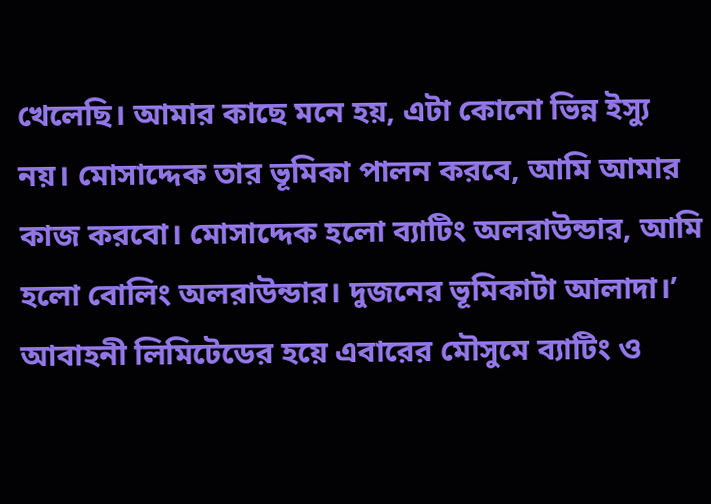খেলেছি। আমার কাছে মনে হয়, এটা কোনো ভিন্ন ইস্যু নয়। মোসাদ্দেক তার ভূমিকা পালন করবে, আমি আমার কাজ করবো। মোসাদ্দেক হলো ব্যাটিং অলরাউন্ডার, আমি হলো বোলিং অলরাউন্ডার। দুজনের ভূমিকাটা আলাদা।’
আবাহনী লিমিটেডের হয়ে এবারের মৌসুমে ব্যাটিং ও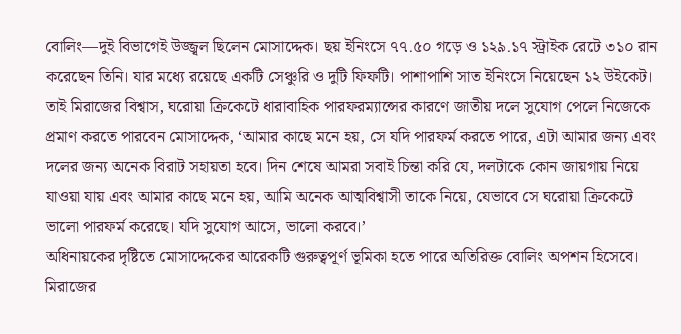বোলিং—দুই বিভাগেই উজ্জ্বল ছিলেন মোসাদ্দেক। ছয় ইনিংসে ৭৭.৫০ গড়ে ও ১২৯.১৭ স্ট্রাইক রেটে ৩১০ রান করেছেন তিনি। যার মধ্যে রয়েছে একটি সেঞ্চুরি ও দুটি ফিফটি। পাশাপাশি সাত ইনিংসে নিয়েছেন ১২ উইকেট। তাই মিরাজের বিশ্বাস, ঘরোয়া ক্রিকেটে ধারাবাহিক পারফরম্যান্সের কারণে জাতীয় দলে সুযোগ পেলে নিজেকে প্রমাণ করতে পারবেন মোসাদ্দেক, ‘আমার কাছে মনে হয়, সে যদি পারফর্ম করতে পারে, এটা আমার জন্য এবং দলের জন্য অনেক বিরাট সহায়তা হবে। দিন শেষে আমরা সবাই চিন্তা করি যে, দলটাকে কোন জায়গায় নিয়ে যাওয়া যায় এবং আমার কাছে মনে হয়, আমি অনেক আত্মবিশ্বাসী তাকে নিয়ে, যেভাবে সে ঘরোয়া ক্রিকেটে ভালো পারফর্ম করেছে। যদি সুযোগ আসে, ভালো করবে।’
অধিনায়কের দৃষ্টিতে মোসাদ্দেকের আরেকটি গুরুত্বপূর্ণ ভূমিকা হতে পারে অতিরিক্ত বোলিং অপশন হিসেবে। মিরাজের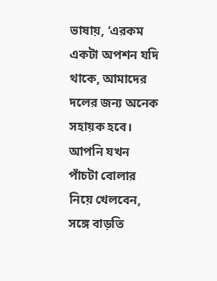ভাষায়, ‘এরকম একটা অপশন যদি থাকে, আমাদের দলের জন্য অনেক সহায়ক হবে। আপনি যখন পাঁচটা বোলার নিয়ে খেলবেন, সঙ্গে বাড়তি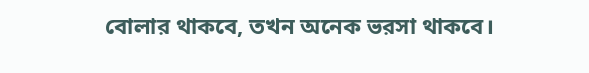বোলার থাকবে, তখন অনেক ভরসা থাকবে।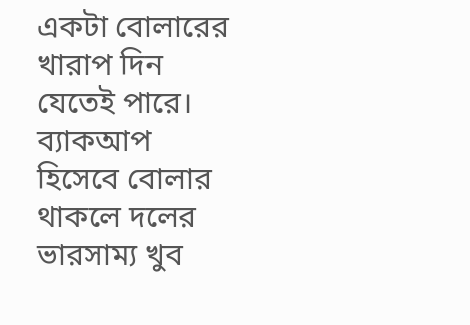একটা বোলারের খারাপ দিন যেতেই পারে। ব্যাকআপ হিসেবে বোলার থাকলে দলের ভারসাম্য খুব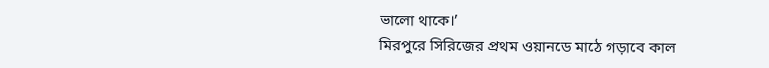ভালো থাকে।’
মিরপুরে সিরিজের প্রথম ওয়ানডে মাঠে গড়াবে কাল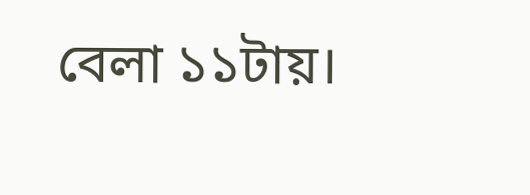বেলা ১১টায়।